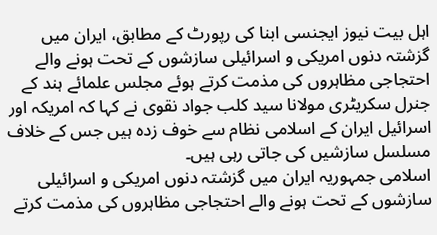اہل بیت نیوز ایجنسی ابنا کی رپورٹ کے مطابق، ایران میں گزشتہ دنوں امریکی و اسرائیلی سازشوں کے تحت ہونے والے احتجاجی مظاہروں کی مذمت کرتے ہوئے مجلس علمائے ہند کے جنرل سکریٹری مولانا سید کلب جواد نقوی نے کہا کہ امریکہ اور اسرائیل ایران کے اسلامی نظام سے خوف زدہ ہیں جس کے خلاف مسلسل سازشیں کی جاتی رہی ہیں۔
اسلامی جمہوریہ ایران میں گزشتہ دنوں امریکی و اسرائیلی سازشوں کے تحت ہونے والے احتجاجی مظاہروں کی مذمت کرتے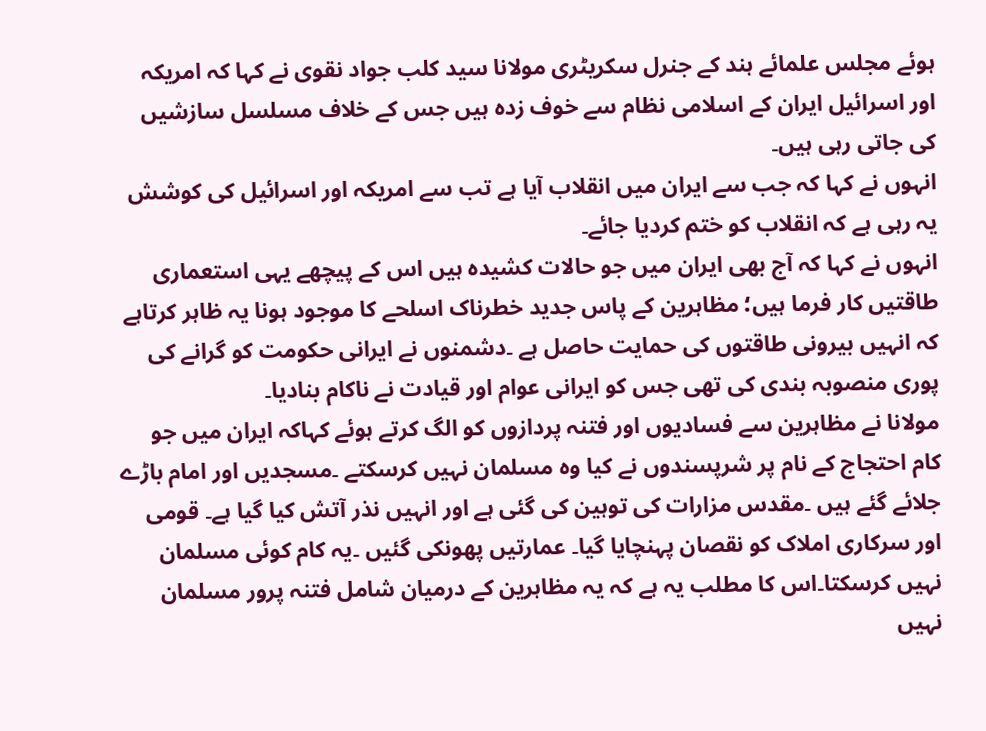ہوئے مجلس علمائے ہند کے جنرل سکریٹری مولانا سید کلب جواد نقوی نے کہا کہ امریکہ اور اسرائیل ایران کے اسلامی نظام سے خوف زدہ ہیں جس کے خلاف مسلسل سازشیں کی جاتی رہی ہیں۔
انہوں نے کہا کہ جب سے ایران میں انقلاب آیا ہے تب سے امریکہ اور اسرائیل کی کوشش یہ رہی ہے کہ انقلاب کو ختم کردیا جائے۔
انہوں نے کہا کہ آج بھی ایران میں جو حالات کشیدہ ہیں اس کے پیچھے یہی استعماری طاقتیں کار فرما ہیں؛ مظاہرین کے پاس جدید خطرناک اسلحے کا موجود ہونا یہ ظاہر کرتاہے کہ انہیں بیرونی طاقتوں کی حمایت حاصل ہے ۔دشمنوں نے ایرانی حکومت کو گرانے کی پوری منصوبہ بندی کی تھی جس کو ایرانی عوام اور قیادت نے ناکام بنادیا۔
مولانا نے مظاہرین سے فسادیوں اور فتنہ پردازوں کو الگ کرتے ہوئے کہاکہ ایران میں جو کام احتجاج کے نام پر شرپسندوں نے کیا وہ مسلمان نہیں کرسکتے ۔مسجدیں اور امام باڑے جلائے گئے ہیں ۔مقدس مزارات کی توہین کی گئی ہے اور انہیں نذر آتش کیا گیا ہے۔ قومی اور سرکاری املاک کو نقصان پہنچایا گیا۔ عمارتیں پھونکی گئیں ۔یہ کام کوئی مسلمان نہیں کرسکتا۔اس کا مطلب یہ ہے کہ یہ مظاہرین کے درمیان شامل فتنہ پرور مسلمان نہیں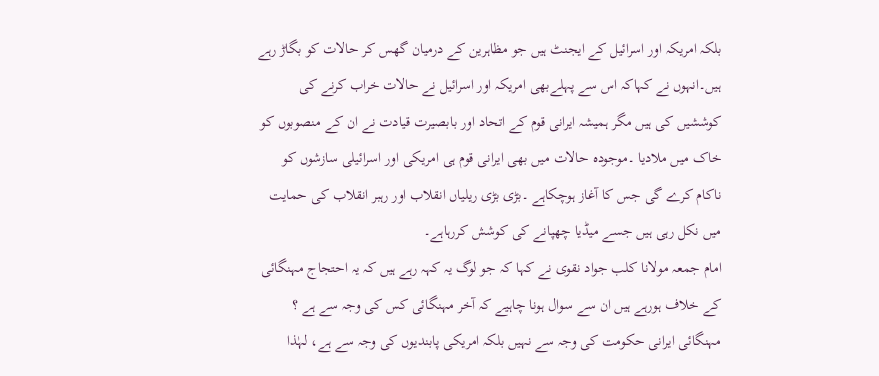بلکہ امریکہ اور اسرائیل کے ایجنٹ ہیں جو مظاہرین کے درمیان گھس کر حالات کو بگاڑ رہے ہیں۔انہوں نے کہاکہ اس سے پہلےبھی امریکہ اور اسرائیل نے حالات خراب کرنے کی کوششیں کی ہیں مگر ہمیشہ ایرانی قوم کے اتحاد اور بابصیرت قیادت نے ان کے منصوبوں کو خاک میں ملادیا ۔موجودہ حالات میں بھی ایرانی قوم ہی امریکی اور اسرائیلی سازشوں کو ناکام کرے گی جس کا آغاز ہوچکاہے ۔بڑی بڑی ریلیاں انقلاب اور رہبر انقلاب کی حمایت میں نکل رہی ہیں جسے میڈیا چھپانے کی کوشش کررہاہے۔
امام جمعہ مولانا کلب جواد نقوی نے کہا کہ جو لوگ یہ کہہ رہے ہیں کہ یہ احتجاج مہنگائی کے خلاف ہورہے ہیں ان سے سوال ہونا چاہیے کہ آخر مہنگائی کس کی وجہ سے ہے ؟ مہنگائی ایرانی حکومت کی وجہ سے نہیں بلکہ امریکی پابندیوں کی وجہ سے ہے، لہٰذا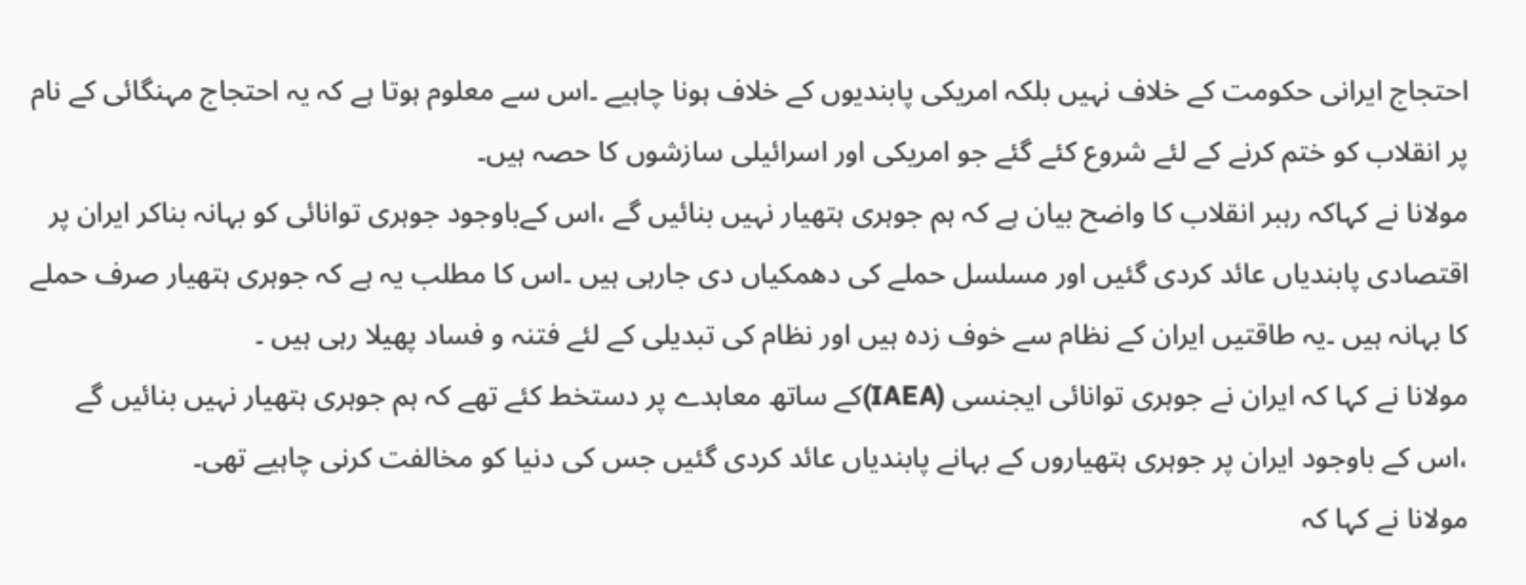احتجاج ایرانی حکومت کے خلاف نہیں بلکہ امریکی پابندیوں کے خلاف ہونا چاہیے ۔اس سے معلوم ہوتا ہے کہ یہ احتجاج مہنگائی کے نام پر انقلاب کو ختم کرنے کے لئے شروع کئے گئے جو امریکی اور اسرائیلی سازشوں کا حصہ ہیں۔
مولانا نے کہاکہ رہبر انقلاب کا واضح بیان ہے کہ ہم جوہری ہتھیار نہیں بنائیں گے ،اس کےباوجود جوہری توانائی کو بہانہ بناکر ایران پر اقتصادی پابندیاں عائد کردی گئیں اور مسلسل حملے کی دھمکیاں دی جارہی ہیں ۔اس کا مطلب یہ ہے کہ جوہری ہتھیار صرف حملے کا بہانہ ہیں ۔یہ طاقتیں ایران کے نظام سے خوف زدہ ہیں اور نظام کی تبدیلی کے لئے فتنہ و فساد پھیلا رہی ہیں ۔
مولانا نے کہا کہ ایران نے جوہری توانائی ایجنسی (IAEA)کے ساتھ معاہدے پر دستخط کئے تھے کہ ہم جوہری ہتھیار نہیں بنائیں گے ،اس کے باوجود ایران پر جوہری ہتھیاروں کے بہانے پابندیاں عائد کردی گئیں جس کی دنیا کو مخالفت کرنی چاہیے تھی۔
مولانا نے کہا کہ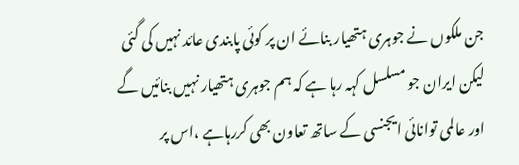جن ملکوں نے جوہری ہتھیار بنائے ان پر کوئی پابندی عائد نہیں کی گئی لیکن ایران جو مسلسل کہہ رہا ہے کہ ہم جوہری ہتھیار نہیں بنائیں گے اور عالمی توانائی ایجنسی کے ساتھ تعاون بھی کررہاہے ،اس پر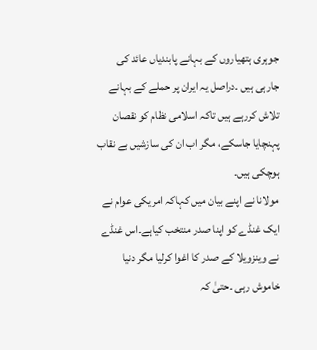جوہری ہتھیاروں کے بہانے پابندیاں عائد کی جارہی ہیں ۔دراصل یہ ایران پر حملے کے بہانے تلاش کررہے ہیں تاکہ اسلامی نظام کو نقصان پہنچایا جاسکے، مگر اب ان کی سازشیں بے نقاب ہوچکی ہیں۔
مولانا نے اپنے بیان میں کہاکہ امریکی عوام نے ایک غنڈے کو اپنا صدر منتخب کیاہے۔اس غنڈے نے وینزویلا کے صدر کا اغوا کرلیا مگر دنیا خاموش رہی ۔حتیٰ کہ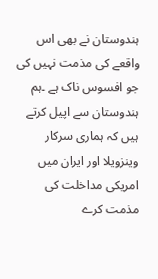ہندوستان نے بھی اس واقعے کی مذمت نہیں کی جو افسوس ناک ہے ۔ہم ہندوستان سے اپیل کرتے ہیں کہ ہماری سرکار وینزویلا اور ایران میں امریکی مداخلت کی مذمت کرے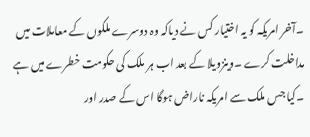۔آخر امریکہ کو یہ اختیار کس نے دیاکہ وہ دوسرے ملکوں کے معاملات میں مداخلت کرے ۔وینزویلا کے بعد اب ہر ملک کی حکومت خطرے میں ہے ۔کیا جس ملک سے امریکہ ناراض ہوگا اس کے صدر اور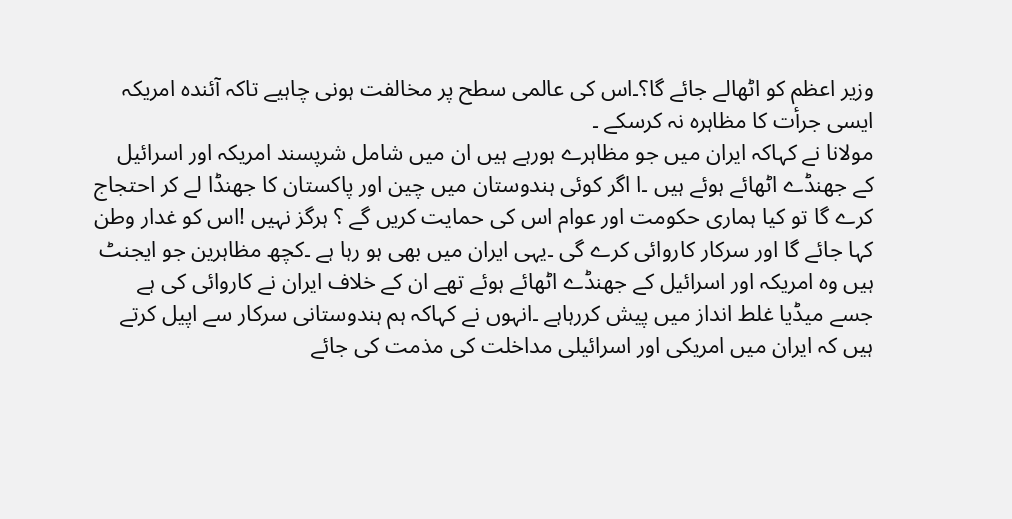وزیر اعظم کو اٹھالے جائے گا؟۔اس کی عالمی سطح پر مخالفت ہونی چاہیے تاکہ آئندہ امریکہ ایسی جرأت کا مظاہرہ نہ کرسکے ۔
مولانا نے کہاکہ ایران میں جو مظاہرے ہورہے ہیں ان میں شامل شرپسند امریکہ اور اسرائیل کے جھنڈے اٹھائے ہوئے ہیں ۔ا اگر کوئی ہندوستان میں چین اور پاکستان کا جھنڈا لے کر احتجاج کرے گا تو کیا ہماری حکومت اور عوام اس کی حمایت کریں گے ؟ ہرگز نہیں !اس کو غدار وطن کہا جائے گا اور سرکار کاروائی کرے گی ۔یہی ایران میں بھی ہو رہا ہے ۔کچھ مظاہرین جو ایجنٹ ہیں وہ امریکہ اور اسرائیل کے جھنڈے اٹھائے ہوئے تھے ان کے خلاف ایران نے کاروائی کی ہے جسے میڈیا غلط انداز میں پیش کررہاہے ۔انہوں نے کہاکہ ہم ہندوستانی سرکار سے اپیل کرتے ہیں کہ ایران میں امریکی اور اسرائیلی مداخلت کی مذمت کی جائے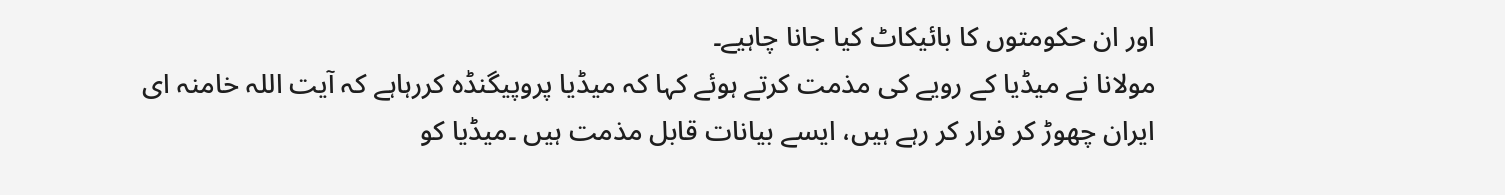اور ان حکومتوں کا بائیکاٹ کیا جانا چاہیے۔
مولانا نے میڈیا کے رویے کی مذمت کرتے ہوئے کہا کہ میڈیا پروپیگنڈہ کررہاہے کہ آیت اللہ خامنہ ای ایران چھوڑ کر فرار کر رہے ہیں، ایسے بیانات قابل مذمت ہیں ۔میڈیا کو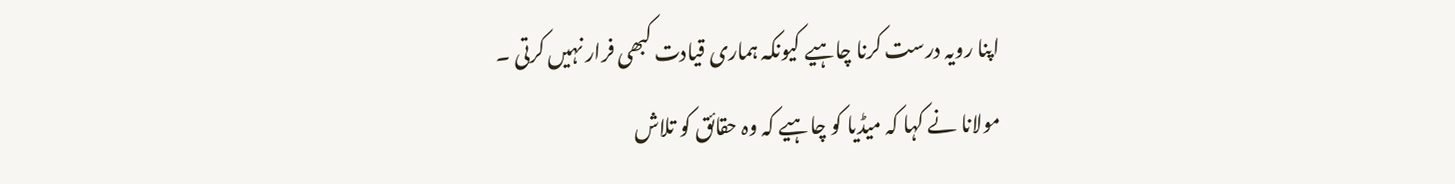اپنا رویہ درست کرنا چاہیے کیونکہ ہماری قیادت کبھی فرار نہیں کرتی ۔
مولانا نے کہا کہ میڈیا کو چاہیے کہ وہ حقائق کو تلاش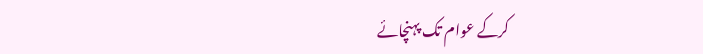کرکے عوام تک پہنچائے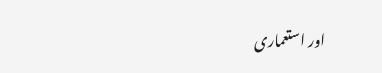اور استعماری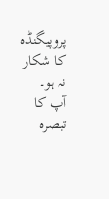پروپیگنڈہ کا شکار نہ ہو۔
آپ کا تبصرہ